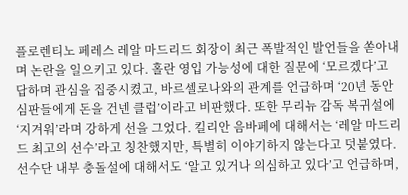플로렌티노 페레스 레알 마드리드 회장이 최근 폭발적인 발언들을 쏟아내며 논란을 일으키고 있다. 홀란 영입 가능성에 대한 질문에 ‘모르겠다’고 답하며 관심을 집중시켰고, 바르셀로나와의 관계를 언급하며 ‘20년 동안 심판들에게 돈을 건넨 클럽’이라고 비판했다. 또한 무리뉴 감독 복귀설에 ‘지겨워’라며 강하게 선을 그었다. 킬리안 음바페에 대해서는 ‘레알 마드리드 최고의 선수’라고 칭찬했지만, 특별히 이야기하지 않는다고 덧붙였다. 선수단 내부 충돌설에 대해서도 ‘알고 있거나 의심하고 있다’고 언급하며,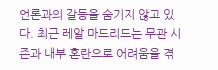언론과의 갈등을 숨기지 않고 있다. 최근 레알 마드리드는 무관 시즌과 내부 혼란으로 어려움을 겪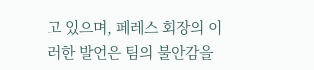고 있으며, 페레스 회장의 이러한 발언은 팀의 불안감을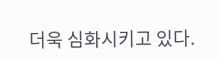더욱 심화시키고 있다.